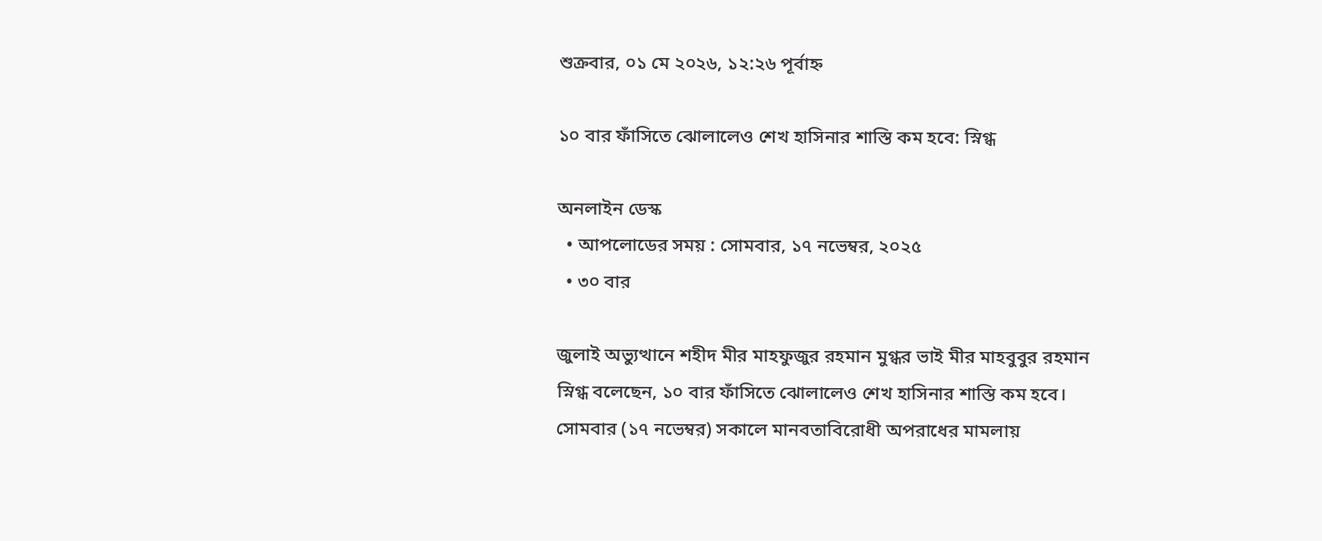শুক্রবার, ০১ মে ২০২৬, ১২:২৬ পূর্বাহ্ন

১০ বার ফাঁসিতে ঝোলালেও শেখ হাসিনার শাস্তি কম হবে: স্নিগ্ধ

অনলাইন ডেস্ক
  • আপলোডের সময় : সোমবার, ১৭ নভেম্বর, ২০২৫
  • ৩০ বার

জুলাই অভ্যুত্থানে শহীদ মীর মাহফুজুর রহমান মুগ্ধর ভাই মীর মাহবুবুর রহমান স্নিগ্ধ বলেছেন, ১০ বার ফাঁসিতে ঝোলালেও শেখ হাসিনার শাস্তি কম হবে।
সোমবার (১৭ নভেম্বর) সকালে মানবতাবিরোধী অপরাধের মামলায়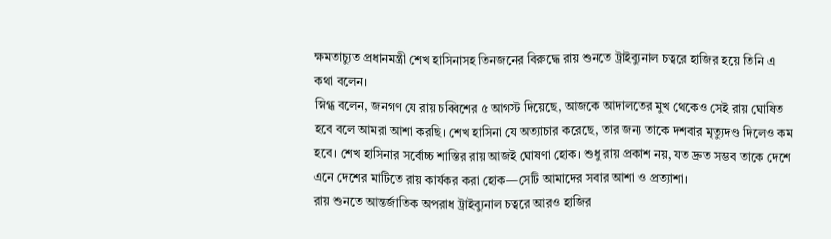ক্ষমতাচ্যুত প্রধানমন্ত্রী শেখ হাসিনাসহ তিনজনের বিরুদ্ধে রায় শুনতে ট্রাইব্যুনাল চত্বরে হাজির হয়ে তিনি এ কথা বলেন।
স্নিগ্ধ বলেন, জনগণ যে রায় চব্বিশের ৫ আগস্ট দিয়েছে, আজকে আদালতের মুখ থেকেও সেই রায় ঘোষিত হবে বলে আমরা আশা করছি। শেখ হাসিনা যে অত্যাচার করেছে, তার জন্য তাকে দশবার মৃত্যুদণ্ড দিলেও কম হবে। শেখ হাসিনার সর্বোচ্চ শাস্তির রায় আজই ঘোষণা হোক। শুধু রায় প্রকাশ নয়, যত দ্রুত সম্ভব তাকে দেশে এনে দেশের মাটিতে রায় কার্যকর করা হোক—সেটি আমাদের সবার আশা ও প্রত্যাশা।
রায় শুনতে আন্তর্জাতিক অপরাধ ট্রাইব্যুনাল চত্বরে আরও হাজির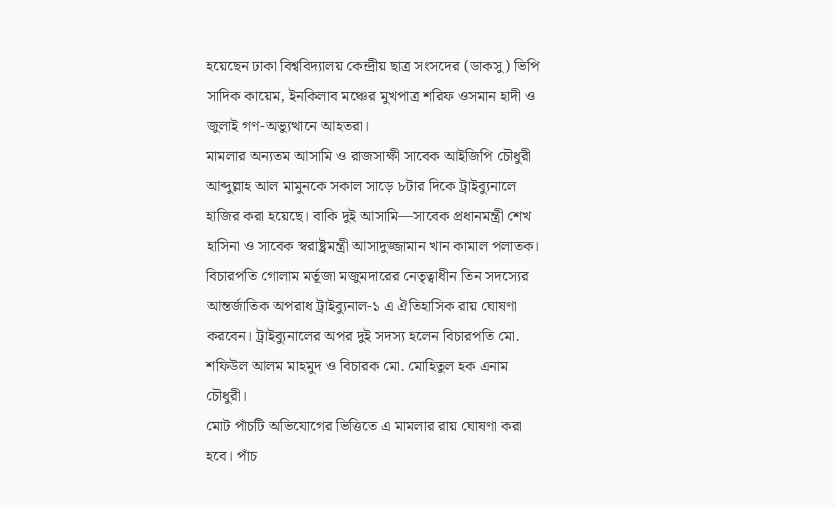হয়েছেন ঢাকা বিশ্ববিদ্যালয় কেন্দ্রীয় ছাত্র সংসদের (ডাকসু) ভিপি সাদিক কায়েম, ইনকিলাব মঞ্চের মুখপাত্র শরিফ ওসমান হাদী ও জুলাই গণ-অভ্যুত্থানে আহতরা।
মামলার অন্যতম আসামি ও রাজসাক্ষী সাবেক আইজিপি চৌধুরী আব্দুল্লাহ আল মামুনকে সকাল সাড়ে ৮টার দিকে ট্রাইব্যুনালে হাজির করা হয়েছে। বাকি দুই আসামি—সাবেক প্রধানমন্ত্রী শেখ হাসিনা ও সাবেক স্বরাষ্ট্রমন্ত্রী আসাদুজ্জামান খান কামাল পলাতক।
বিচারপতি গোলাম মর্তূজা মজুমদারের নেতৃত্বাধীন তিন সদস্যের আন্তর্জাতিক অপরাধ ট্রাইব্যুনাল-১ এ ঐতিহাসিক রায় ঘোষণা করবেন। ট্রাইব্যুনালের অপর দুই সদস্য হলেন বিচারপতি মো. শফিউল আলম মাহমুদ ও বিচারক মো. মোহিতুল হক এনাম চৌধুরী।
মোট পাঁচটি অভিযোগের ভিত্তিতে এ মামলার রায় ঘোষণা করা হবে। পাঁচ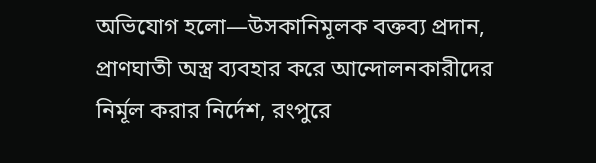অভিযোগ হলো—উসকানিমূলক বক্তব্য প্রদান, প্রাণঘাতী অস্ত্র ব্যবহার করে আন্দোলনকারীদের নির্মূল করার নির্দেশ, রংপুরে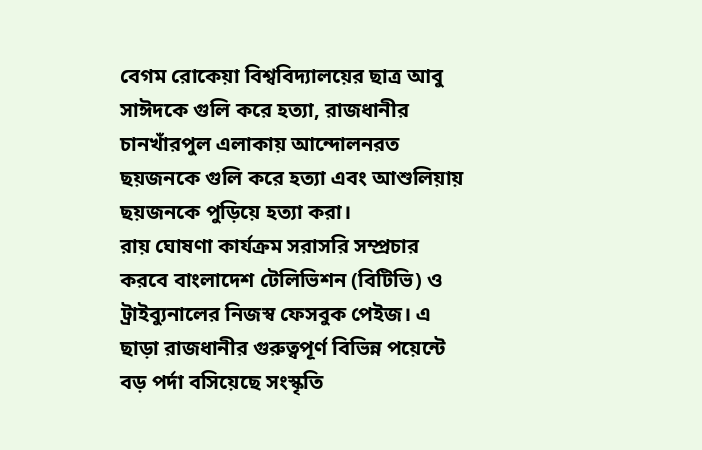বেগম রোকেয়া বিশ্ববিদ্যালয়ের ছাত্র আবু সাঈদকে গুলি করে হত্যা, রাজধানীর চানখাঁরপুল এলাকায় আন্দোলনরত ছয়জনকে গুলি করে হত্যা এবং আশুলিয়ায় ছয়জনকে পুড়িয়ে হত্যা করা।
রায় ঘোষণা কার্যক্রম সরাসরি সম্প্রচার করবে বাংলাদেশ টেলিভিশন (বিটিভি) ও ট্রাইব্যুনালের নিজস্ব ফেসবুক পেইজ। এ ছাড়া রাজধানীর গুরুত্বপূর্ণ বিভিন্ন পয়েন্টে বড় পর্দা বসিয়েছে সংস্কৃতি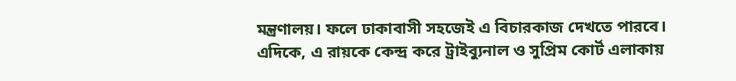মন্ত্রণালয়। ফলে ঢাকাবাসী সহজেই এ বিচারকাজ দেখতে পারবে।
এদিকে, এ রায়কে কেন্দ্র করে ট্রাইব্যুনাল ও সুপ্রিম কোর্ট এলাকায়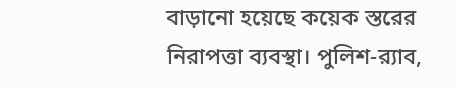বাড়ানো হয়েছে কয়েক স্তরের নিরাপত্তা ব্যবস্থা। পুলিশ-র‌্যাব,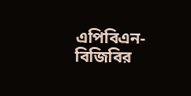এপিবিএন-বিজিবির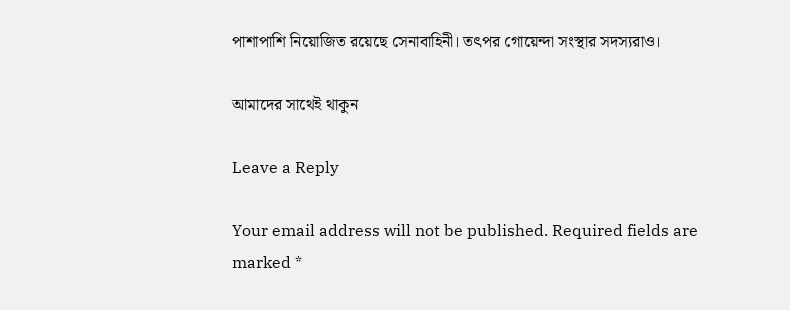পাশাপাশি নিয়োজিত রয়েছে সেনাবাহিনী। তৎপর গোয়েন্দা সংস্থার সদস্যরাও।

আমাদের সাথেই থাকুন

Leave a Reply

Your email address will not be published. Required fields are marked *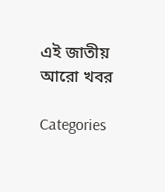এই জাতীয় আরো খবর

Categories